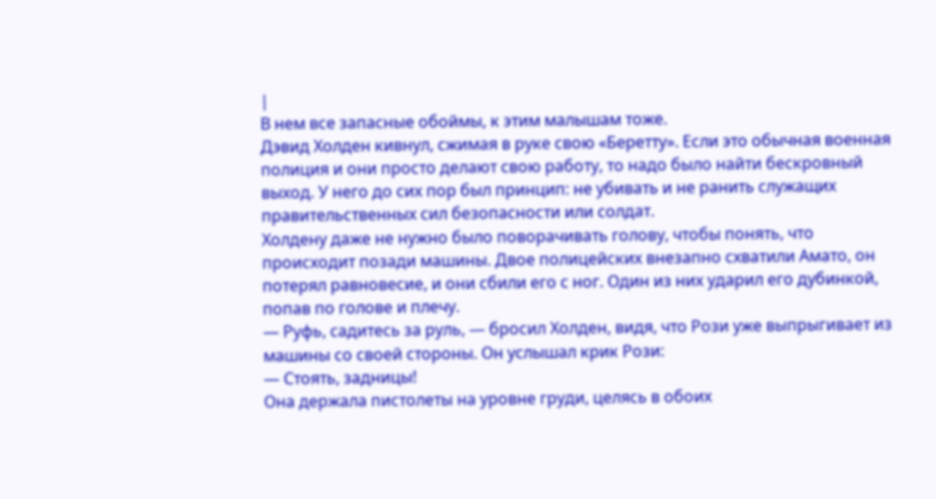|
В нем все запасные обоймы, к этим малышам тоже.
Дэвид Холден кивнул, сжимая в руке свою «Беретту». Если это обычная военная полиция и они просто делают свою работу, то надо было найти бескровный выход. У него до сих пор был принцип: не убивать и не ранить служащих правительственных сил безопасности или солдат.
Холдену даже не нужно было поворачивать голову, чтобы понять, что происходит позади машины. Двое полицейских внезапно схватили Амато, он потерял равновесие, и они сбили его с ног. Один из них ударил его дубинкой, попав по голове и плечу.
— Руфь, садитесь за руль, — бросил Холден, видя, что Рози уже выпрыгивает из машины со своей стороны. Он услышал крик Рози:
— Стоять, задницы!
Она держала пистолеты на уровне груди, целясь в обоих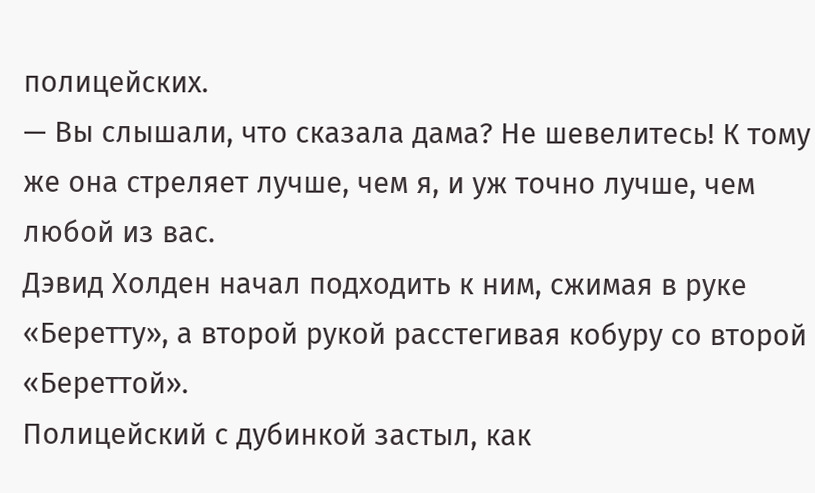полицейских.
— Вы слышали, что сказала дама? Не шевелитесь! К тому же она стреляет лучше, чем я, и уж точно лучше, чем любой из вас.
Дэвид Холден начал подходить к ним, сжимая в руке «Беретту», а второй рукой расстегивая кобуру со второй «Береттой».
Полицейский с дубинкой застыл, как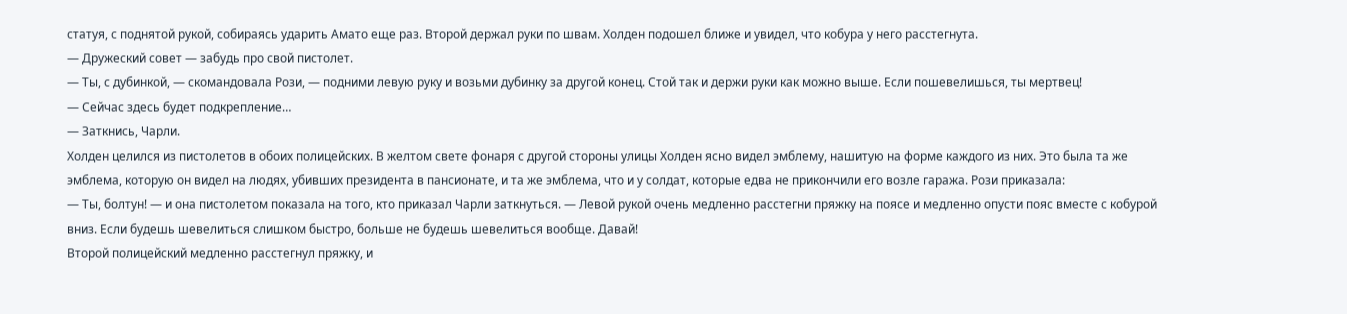статуя, с поднятой рукой, собираясь ударить Амато еще раз. Второй держал руки по швам. Холден подошел ближе и увидел, что кобура у него расстегнута.
— Дружеский совет — забудь про свой пистолет.
— Ты, с дубинкой, — скомандовала Рози, — подними левую руку и возьми дубинку за другой конец. Стой так и держи руки как можно выше. Если пошевелишься, ты мертвец!
— Сейчас здесь будет подкрепление…
— Заткнись, Чарли.
Холден целился из пистолетов в обоих полицейских. В желтом свете фонаря с другой стороны улицы Холден ясно видел эмблему, нашитую на форме каждого из них. Это была та же эмблема, которую он видел на людях, убивших президента в пансионате, и та же эмблема, что и у солдат, которые едва не прикончили его возле гаража. Рози приказала:
— Ты, болтун! — и она пистолетом показала на того, кто приказал Чарли заткнуться. — Левой рукой очень медленно расстегни пряжку на поясе и медленно опусти пояс вместе с кобурой вниз. Если будешь шевелиться слишком быстро, больше не будешь шевелиться вообще. Давай!
Второй полицейский медленно расстегнул пряжку, и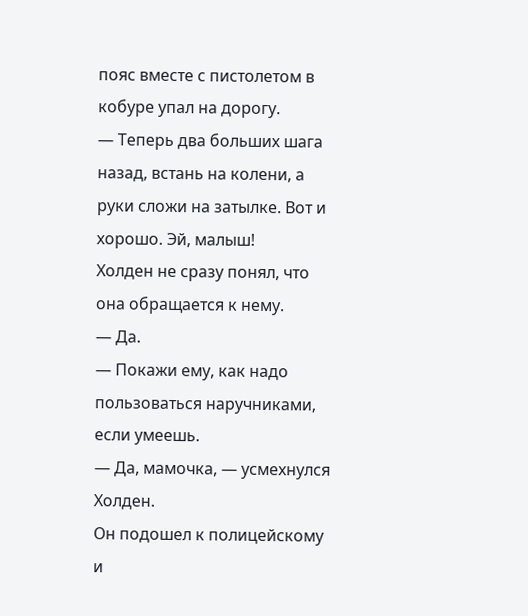пояс вместе с пистолетом в кобуре упал на дорогу.
— Теперь два больших шага назад, встань на колени, а руки сложи на затылке. Вот и хорошо. Эй, малыш!
Холден не сразу понял, что она обращается к нему.
— Да.
— Покажи ему, как надо пользоваться наручниками, если умеешь.
— Да, мамочка, — усмехнулся Холден.
Он подошел к полицейскому и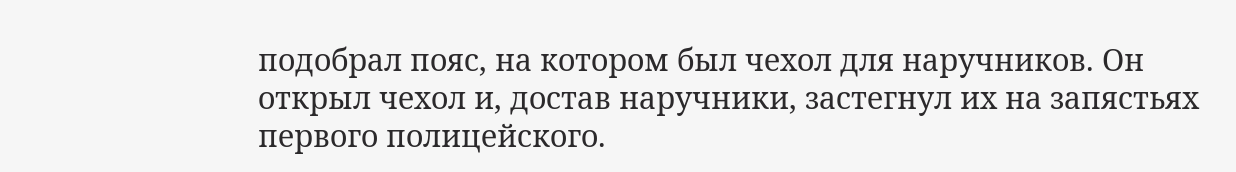подобрал пояс, на котором был чехол для наручников. Он открыл чехол и, достав наручники, застегнул их на запястьях первого полицейского.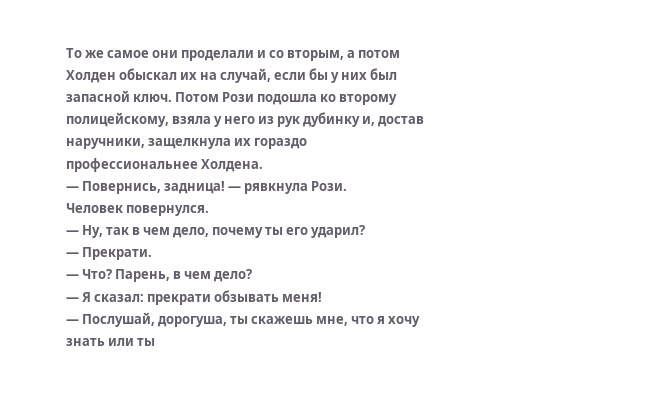То же самое они проделали и со вторым, а потом Холден обыскал их на случай, если бы у них был запасной ключ. Потом Рози подошла ко второму полицейскому, взяла у него из рук дубинку и, достав наручники, защелкнула их гораздо профессиональнее Холдена.
— Повернись, задница! — рявкнула Рози.
Человек повернулся.
— Ну, так в чем дело, почему ты его ударил?
— Прекрати.
— Что? Парень, в чем дело?
— Я сказал: прекрати обзывать меня!
— Послушай, дорогуша, ты скажешь мне, что я хочу знать или ты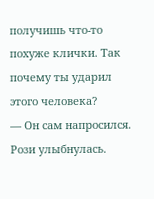получишь что-то похуже клички. Так почему ты ударил этого человека?
— Он сам напросился.
Рози улыбнулась.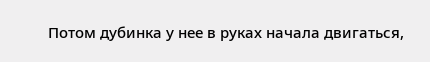Потом дубинка у нее в руках начала двигаться,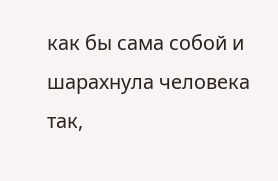как бы сама собой и шарахнула человека так,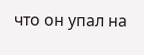что он упал на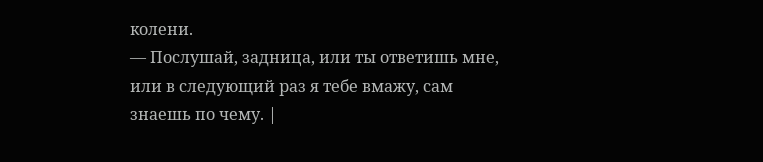колени.
— Послушай, задница, или ты ответишь мне, или в следующий раз я тебе вмажу, сам знаешь по чему. |